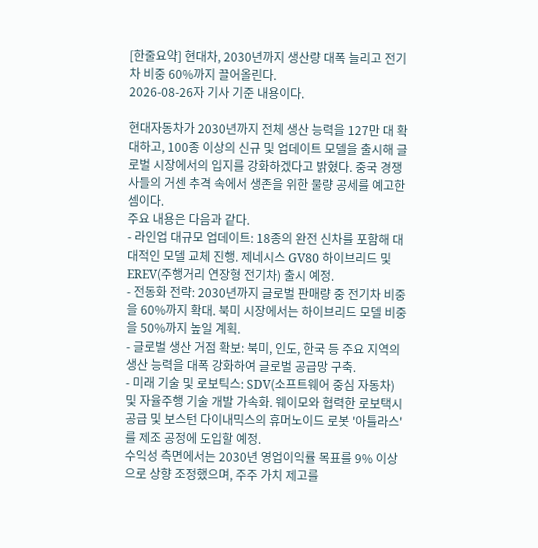[한줄요약] 현대차, 2030년까지 생산량 대폭 늘리고 전기차 비중 60%까지 끌어올린다.
2026-08-26자 기사 기준 내용이다.

현대자동차가 2030년까지 전체 생산 능력을 127만 대 확대하고, 100종 이상의 신규 및 업데이트 모델을 출시해 글로벌 시장에서의 입지를 강화하겠다고 밝혔다. 중국 경쟁사들의 거센 추격 속에서 생존을 위한 물량 공세를 예고한 셈이다.
주요 내용은 다음과 같다.
- 라인업 대규모 업데이트: 18종의 완전 신차를 포함해 대대적인 모델 교체 진행. 제네시스 GV80 하이브리드 및 EREV(주행거리 연장형 전기차) 출시 예정.
- 전동화 전략: 2030년까지 글로벌 판매량 중 전기차 비중을 60%까지 확대. 북미 시장에서는 하이브리드 모델 비중을 50%까지 높일 계획.
- 글로벌 생산 거점 확보: 북미, 인도, 한국 등 주요 지역의 생산 능력을 대폭 강화하여 글로벌 공급망 구축.
- 미래 기술 및 로보틱스: SDV(소프트웨어 중심 자동차) 및 자율주행 기술 개발 가속화. 웨이모와 협력한 로보택시 공급 및 보스턴 다이내믹스의 휴머노이드 로봇 '아틀라스'를 제조 공정에 도입할 예정.
수익성 측면에서는 2030년 영업이익률 목표를 9% 이상으로 상향 조정했으며, 주주 가치 제고를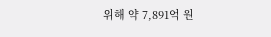위해 약 7,891억 원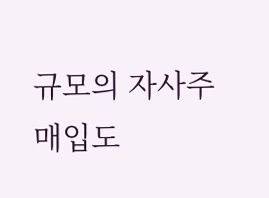규모의 자사주 매입도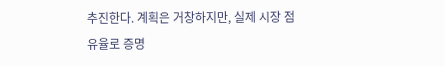추진한다. 계획은 거창하지만, 실제 시장 점유율로 증명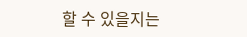할 수 있을지는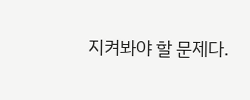지켜봐야 할 문제다.